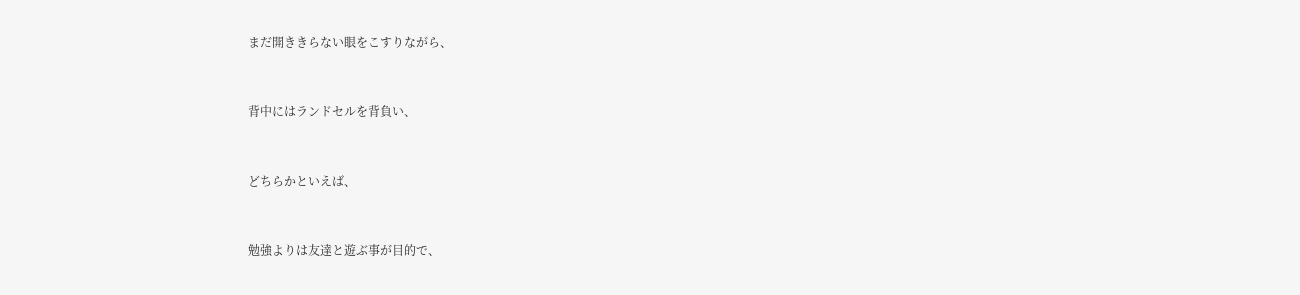まだ開ききらない眼をこすりながら、


背中にはランドセルを背負い、


どちらかといえば、


勉強よりは友達と遊ぶ事が目的で、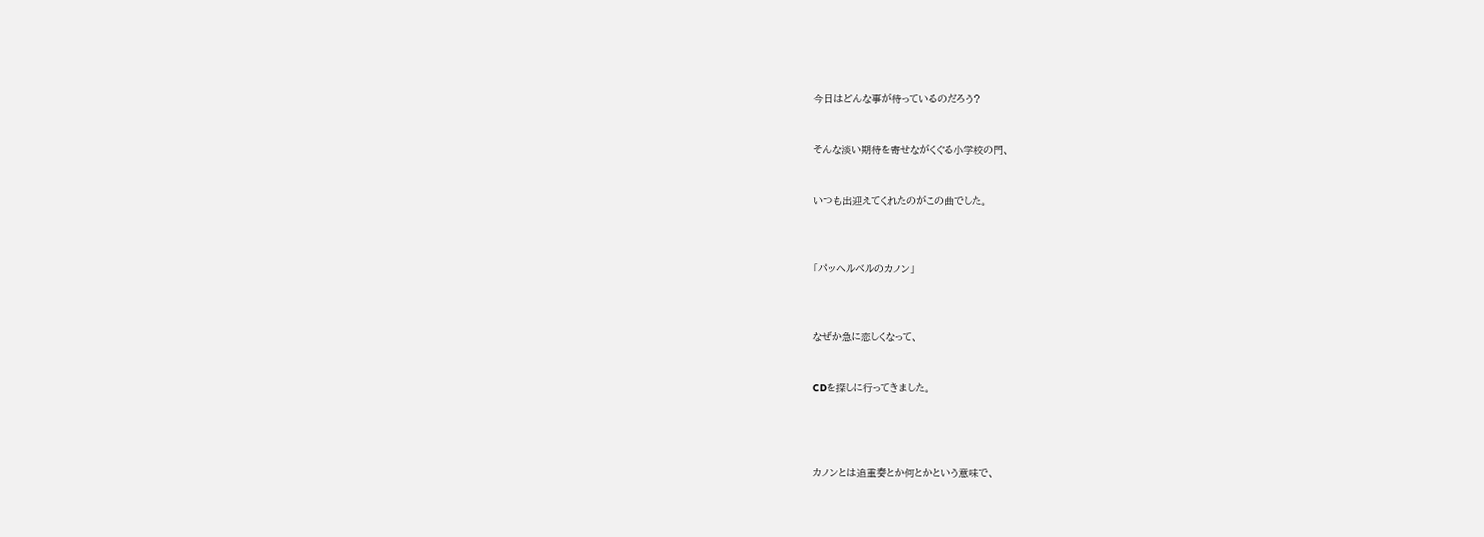今日はどんな事が待っているのだろう?


そんな淡い期待を寄せながくぐる小学校の門、


いつも出迎えてくれたのがこの曲でした。



「パッヘルベルのカノン」



なぜか急に恋しくなって、


CDを探しに行ってきました。




カノンとは追重奏とか何とかという意味で、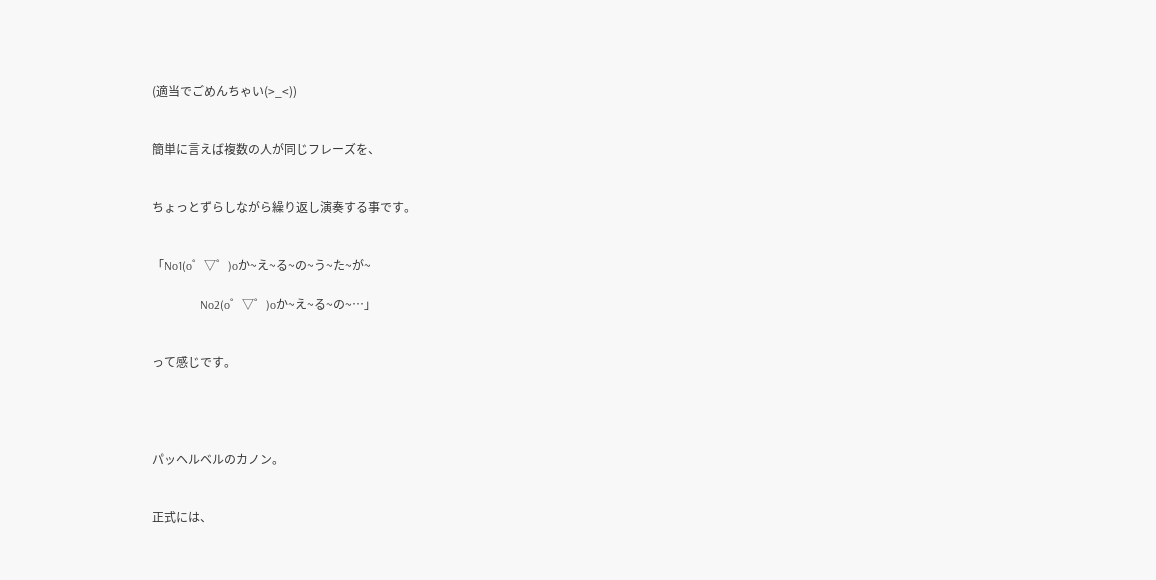(適当でごめんちゃい(>_<))


簡単に言えば複数の人が同じフレーズを、


ちょっとずらしながら繰り返し演奏する事です。


「No1(o゜▽゜)oか~え~る~の~う~た~が~

                No2(o゜▽゜)oか~え~る~の~…」


って感じです。




パッヘルベルのカノン。


正式には、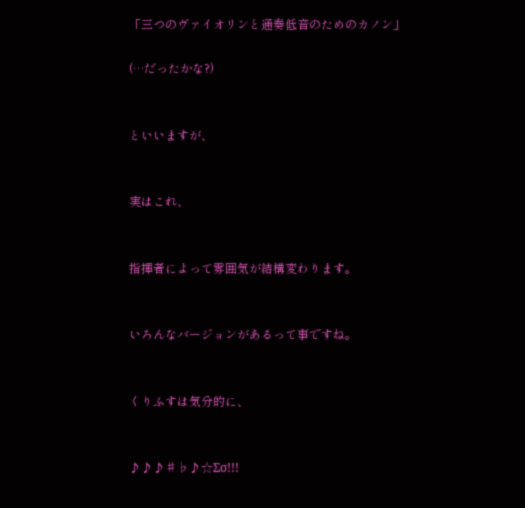「三つのヴァイオリンと通奏低音のためのカノン」

(…だったかな?)


といいますが、


実はこれ、


指揮者によって雰囲気が結構変わります。


いろんなバージョンがあるって事ですね。


くりふすは気分的に、


♪♪♪♯♭♪☆Σσ!!!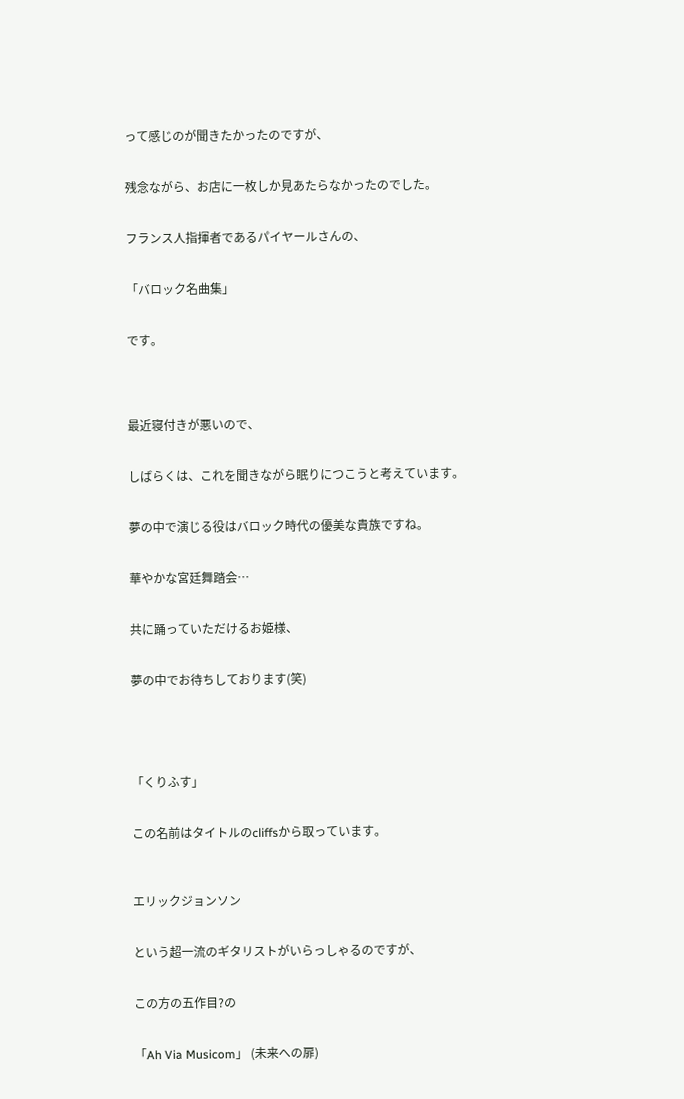って感じのが聞きたかったのですが、


残念ながら、お店に一枚しか見あたらなかったのでした。


フランス人指揮者であるパイヤールさんの、


「バロック名曲集」


です。




最近寝付きが悪いので、


しばらくは、これを聞きながら眠りにつこうと考えています。


夢の中で演じる役はバロック時代の優美な貴族ですね。


華やかな宮廷舞踏会…


共に踊っていただけるお姫様、


夢の中でお待ちしております(笑)





「くりふす」


この名前はタイトルのcliffsから取っています。



エリックジョンソン


という超一流のギタリストがいらっしゃるのですが、


この方の五作目?の


「Ah Via Musicom」 (未来への扉)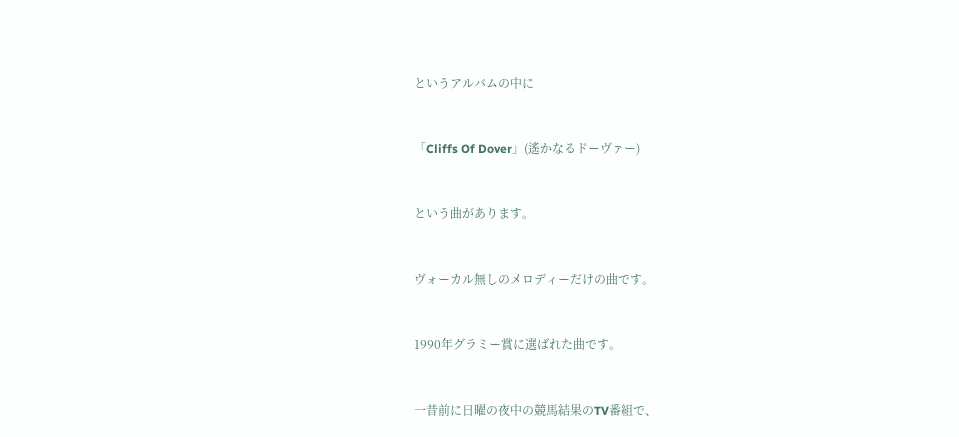というアルバムの中に


「Cliffs Of Dover」(遙かなるドーヴァー)


という曲があります。


ヴォーカル無しのメロディーだけの曲です。


1990年グラミー賞に選ばれた曲です。


一昔前に日曜の夜中の競馬結果のTV番組で、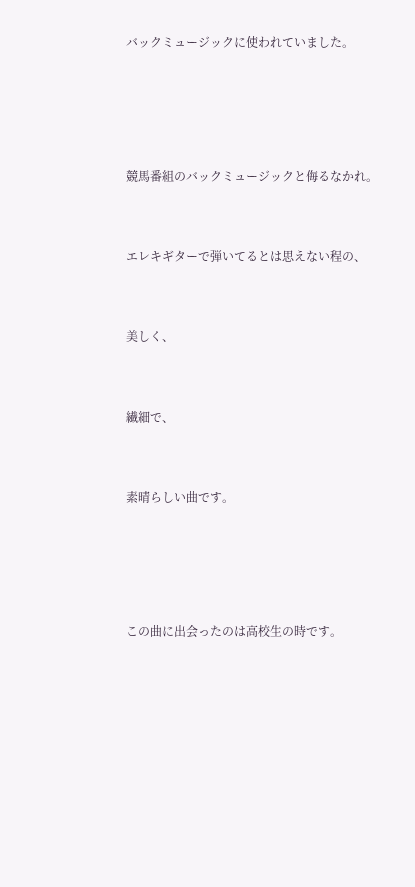バックミュージックに使われていました。




競馬番組のバックミュージックと侮るなかれ。


エレキギターで弾いてるとは思えない程の、


美しく、


繊細で、


素晴らしい曲です。




この曲に出会ったのは高校生の時です。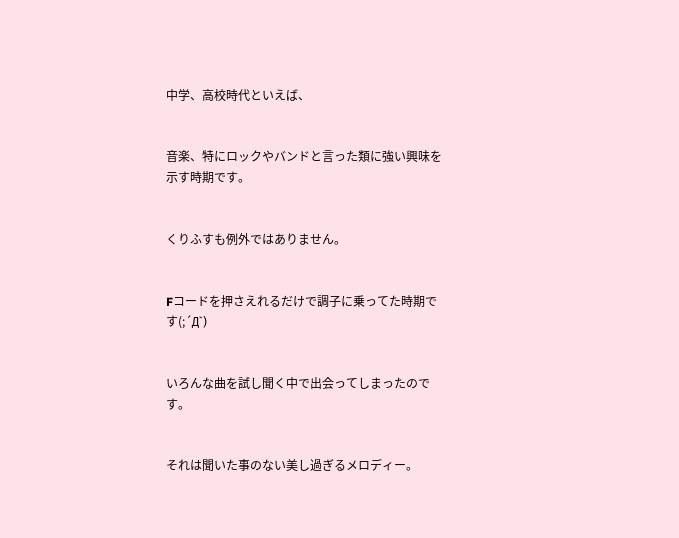中学、高校時代といえば、


音楽、特にロックやバンドと言った類に強い興味を示す時期です。


くりふすも例外ではありません。


Fコードを押さえれるだけで調子に乗ってた時期です(;´Д`)


いろんな曲を試し聞く中で出会ってしまったのです。


それは聞いた事のない美し過ぎるメロディー。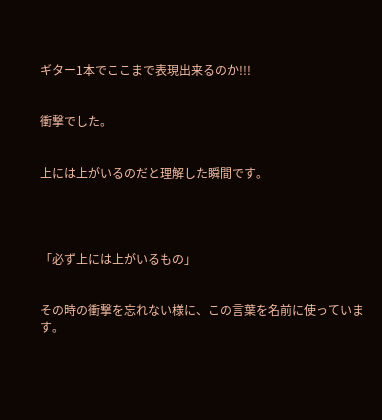ギター1本でここまで表現出来るのか!!!


衝撃でした。


上には上がいるのだと理解した瞬間です。




「必ず上には上がいるもの」


その時の衝撃を忘れない様に、この言葉を名前に使っています。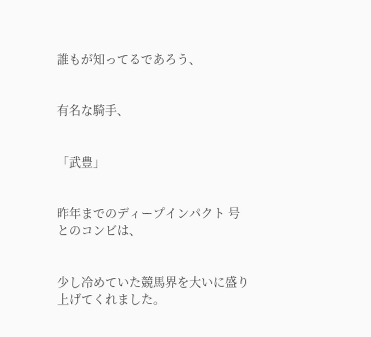誰もが知ってるであろう、


有名な騎手、


「武豊」


昨年までのディープインパクト 号とのコンビは、


少し冷めていた競馬界を大いに盛り上げてくれました。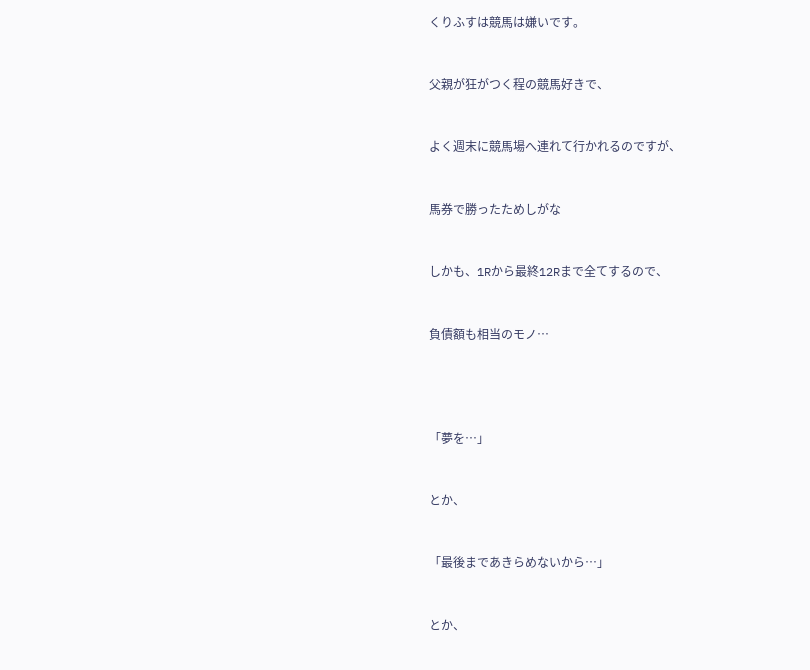くりふすは競馬は嫌いです。


父親が狂がつく程の競馬好きで、


よく週末に競馬場へ連れて行かれるのですが、


馬券で勝ったためしがな


しかも、1Rから最終12Rまで全てするので、


負債額も相当のモノ…




「夢を…」


とか、


「最後まであきらめないから…」


とか、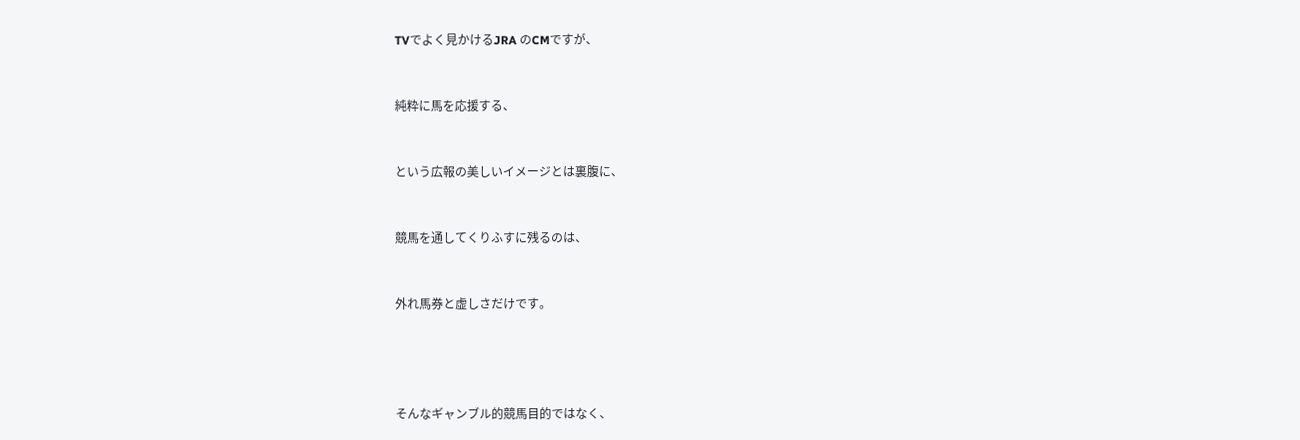TVでよく見かけるJRA のCMですが、


純粋に馬を応援する、


という広報の美しいイメージとは裏腹に、


競馬を通してくりふすに残るのは、


外れ馬券と虚しさだけです。




そんなギャンブル的競馬目的ではなく、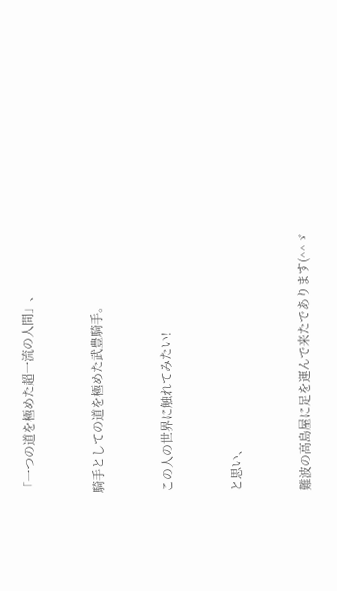「一つの道を極めた超一流の人間」、


騎手としての道を極めた武豊騎手。


この人の世界に触れてみたい!


と思い、


難波の高島屋に足を運んで来たであります(^^ゞ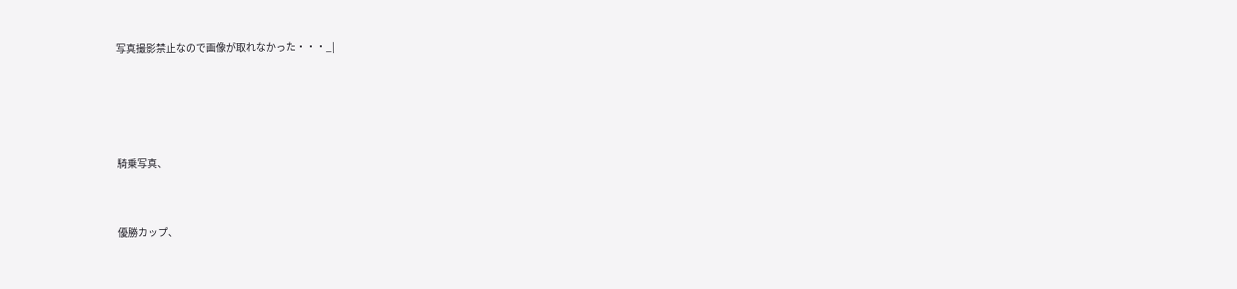写真撮影禁止なので画像が取れなかった・・・_|




騎乗写真、


優勝カップ、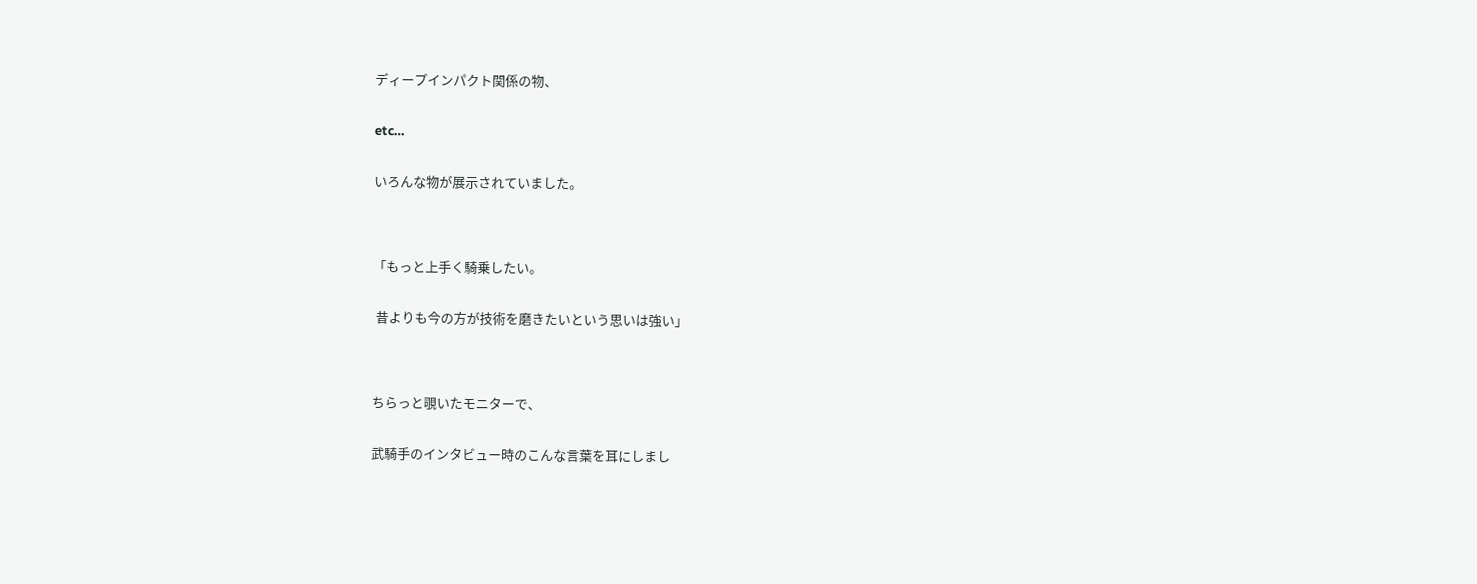ディープインパクト関係の物、


etc…


いろんな物が展示されていました。




「もっと上手く騎乗したい。


 昔よりも今の方が技術を磨きたいという思いは強い」




ちらっと覗いたモニターで、


武騎手のインタビュー時のこんな言葉を耳にしまし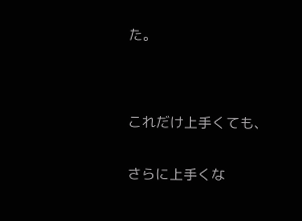た。




これだけ上手くても、


さらに上手くな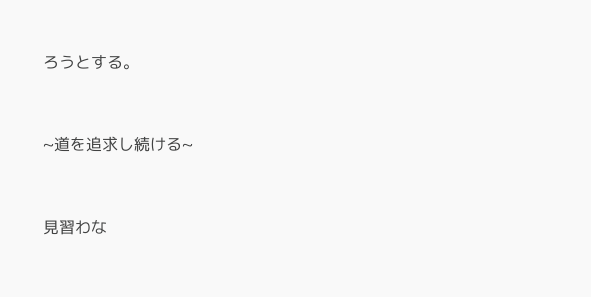ろうとする。


~道を追求し続ける~


見習わな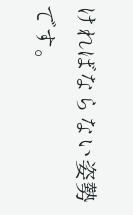ければならない姿勢です。